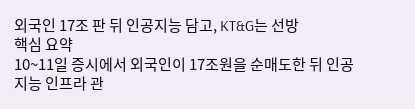외국인 17조 판 뒤 인공지능 담고, KT&G는 선방
핵심 요약
10~11일 증시에서 외국인이 17조원을 순매도한 뒤 인공지능 인프라 관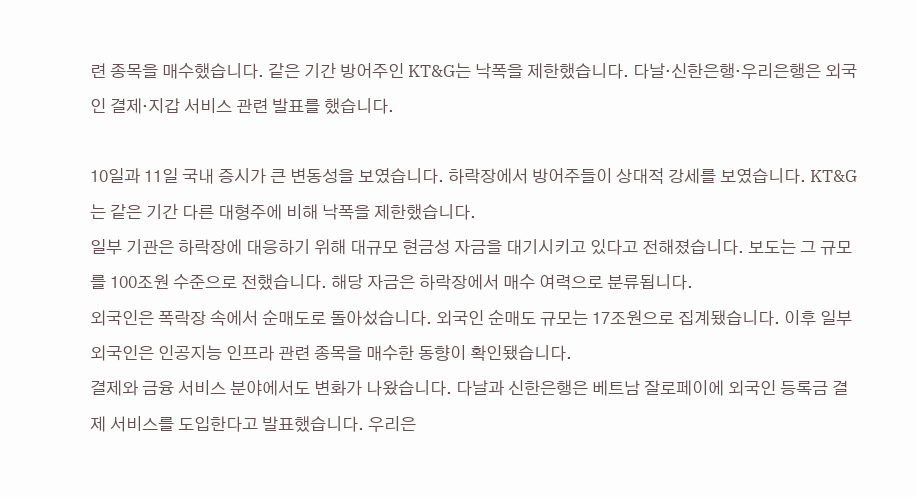련 종목을 매수했습니다. 같은 기간 방어주인 KT&G는 낙폭을 제한했습니다. 다날·신한은행·우리은행은 외국인 결제·지갑 서비스 관련 발표를 했습니다.

10일과 11일 국내 증시가 큰 변동성을 보였습니다. 하락장에서 방어주들이 상대적 강세를 보였습니다. KT&G는 같은 기간 다른 대형주에 비해 낙폭을 제한했습니다.
일부 기관은 하락장에 대응하기 위해 대규모 현금성 자금을 대기시키고 있다고 전해졌습니다. 보도는 그 규모를 100조원 수준으로 전했습니다. 해당 자금은 하락장에서 매수 여력으로 분류됩니다.
외국인은 폭락장 속에서 순매도로 돌아섰습니다. 외국인 순매도 규모는 17조원으로 집계됐습니다. 이후 일부 외국인은 인공지능 인프라 관련 종목을 매수한 동향이 확인됐습니다.
결제와 금융 서비스 분야에서도 변화가 나왔습니다. 다날과 신한은행은 베트남 잘로페이에 외국인 등록금 결제 서비스를 도입한다고 발표했습니다. 우리은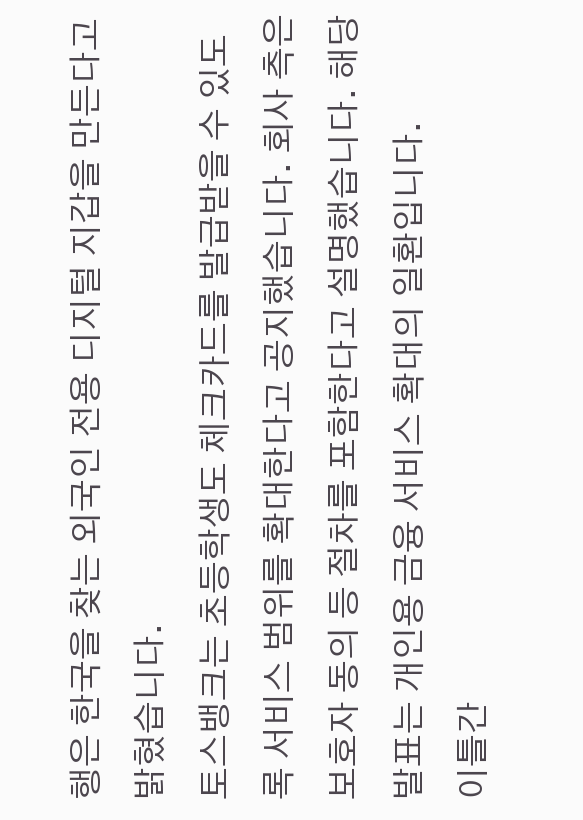행은 한국을 찾는 외국인 전용 디지털 지갑을 만든다고 밝혔습니다.
토스뱅크는 초등학생도 체크카드를 발급받을 수 있도록 서비스 범위를 확대한다고 공지했습니다. 회사 측은 보호자 동의 등 절차를 포함한다고 설명했습니다. 해당 발표는 개인용 금융 서비스 확대의 일환입니다.
이틀간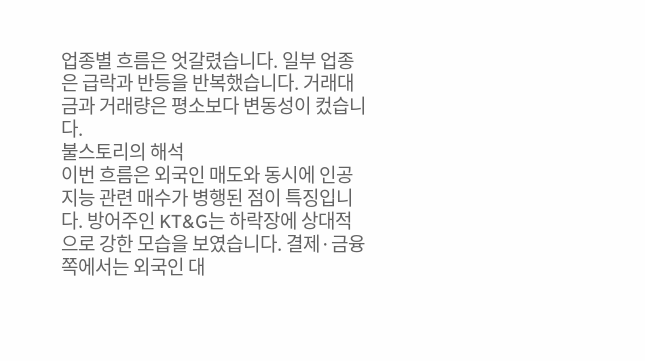업종별 흐름은 엇갈렸습니다. 일부 업종은 급락과 반등을 반복했습니다. 거래대금과 거래량은 평소보다 변동성이 컸습니다.
불스토리의 해석
이번 흐름은 외국인 매도와 동시에 인공지능 관련 매수가 병행된 점이 특징입니다. 방어주인 KT&G는 하락장에 상대적으로 강한 모습을 보였습니다. 결제·금융 쪽에서는 외국인 대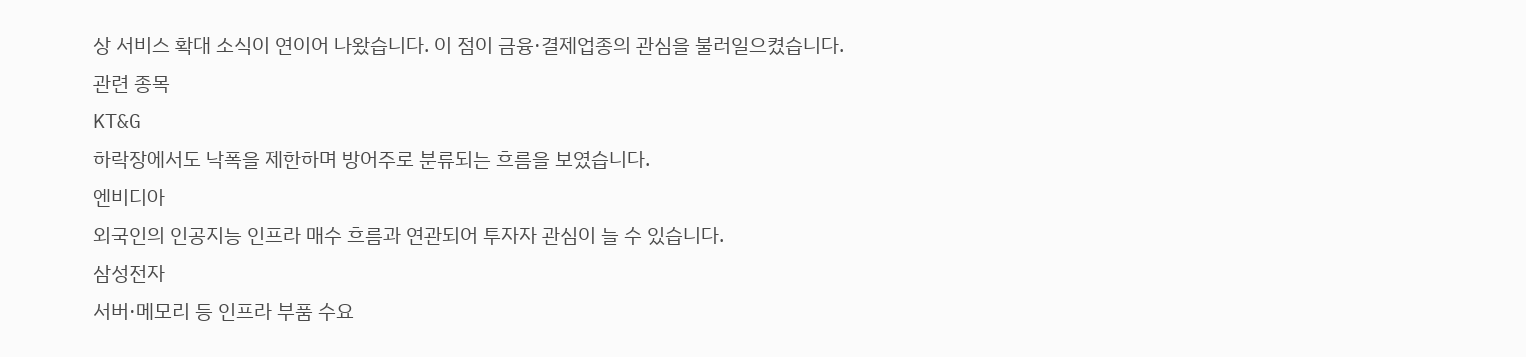상 서비스 확대 소식이 연이어 나왔습니다. 이 점이 금융·결제업종의 관심을 불러일으켰습니다.
관련 종목
KT&G
하락장에서도 낙폭을 제한하며 방어주로 분류되는 흐름을 보였습니다.
엔비디아
외국인의 인공지능 인프라 매수 흐름과 연관되어 투자자 관심이 늘 수 있습니다.
삼성전자
서버·메모리 등 인프라 부품 수요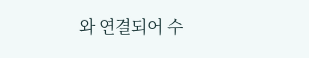와 연결되어 수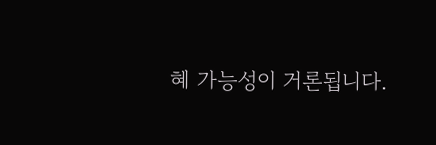혜 가능성이 거론됩니다.